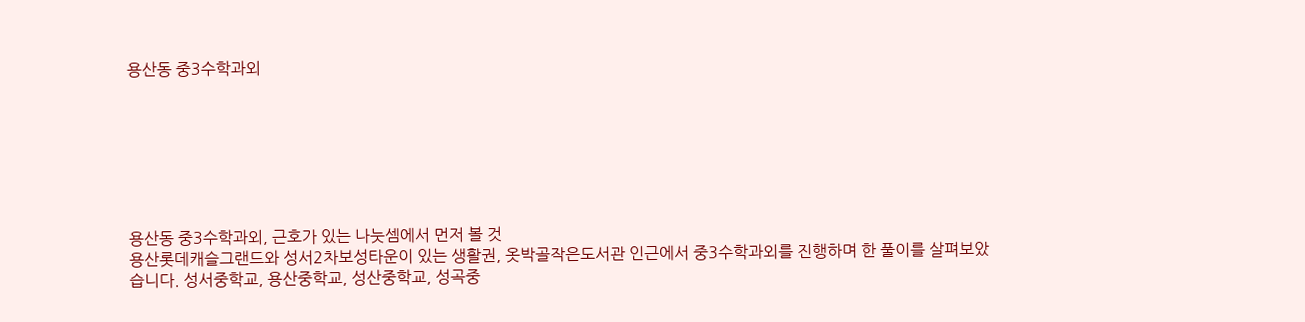용산동 중3수학과외







용산동 중3수학과외, 근호가 있는 나눗셈에서 먼저 볼 것
용산롯데캐슬그랜드와 성서2차보성타운이 있는 생활권, 옷박골작은도서관 인근에서 중3수학과외를 진행하며 한 풀이를 살펴보았습니다. 성서중학교, 용산중학교, 성산중학교, 성곡중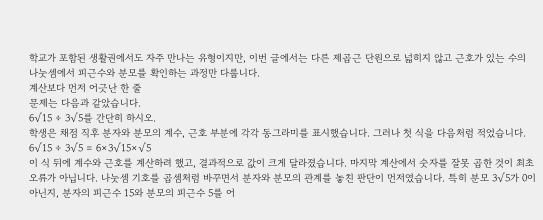학교가 포함된 생활권에서도 자주 만나는 유형이지만, 이번 글에서는 다른 제곱근 단원으로 넓히지 않고 근호가 있는 수의 나눗셈에서 피근수와 분모를 확인하는 과정만 다룹니다.
계산보다 먼저 어긋난 한 줄
문제는 다음과 같았습니다.
6√15 ÷ 3√5를 간단히 하시오.
학생은 채점 직후 분자와 분모의 계수, 근호 부분에 각각 동그라미를 표시했습니다. 그러나 첫 식을 다음처럼 적었습니다.
6√15 ÷ 3√5 = 6×3√15×√5
이 식 뒤에 계수와 근호를 계산하려 했고, 결과적으로 값이 크게 달라졌습니다. 마지막 계산에서 숫자를 잘못 곱한 것이 최초 오류가 아닙니다. 나눗셈 기호를 곱셈처럼 바꾸면서 분자와 분모의 관계를 놓친 판단이 먼저였습니다. 특히 분모 3√5가 0이 아닌지, 분자의 피근수 15와 분모의 피근수 5를 어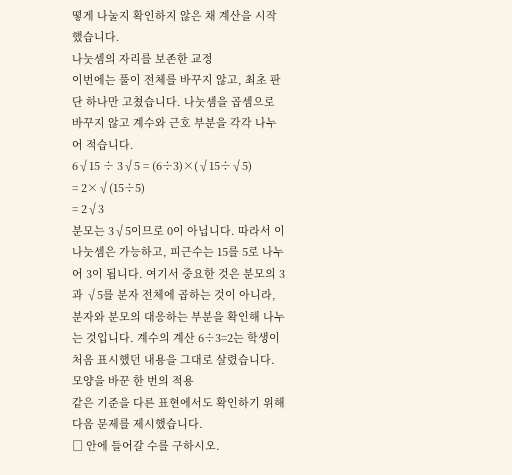떻게 나눌지 확인하지 않은 채 계산을 시작했습니다.
나눗셈의 자리를 보존한 교정
이번에는 풀이 전체를 바꾸지 않고, 최초 판단 하나만 고쳤습니다. 나눗셈을 곱셈으로 바꾸지 않고 계수와 근호 부분을 각각 나누어 적습니다.
6√15 ÷ 3√5 = (6÷3)×(√15÷√5)
= 2×√(15÷5)
= 2√3
분모는 3√5이므로 0이 아닙니다. 따라서 이 나눗셈은 가능하고, 피근수는 15를 5로 나누어 3이 됩니다. 여기서 중요한 것은 분모의 3과 √5를 분자 전체에 곱하는 것이 아니라, 분자와 분모의 대응하는 부분을 확인해 나누는 것입니다. 계수의 계산 6÷3=2는 학생이 처음 표시했던 내용을 그대로 살렸습니다.
모양을 바꾼 한 번의 적용
같은 기준을 다른 표현에서도 확인하기 위해 다음 문제를 제시했습니다.
□ 안에 들어갈 수를 구하시오.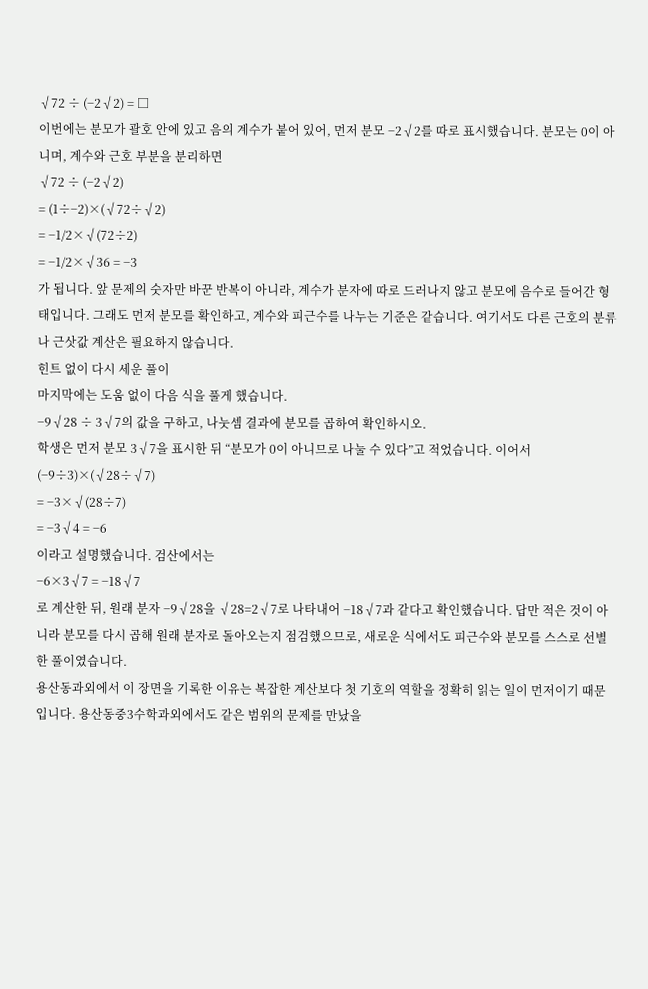√72 ÷ (−2√2) = □
이번에는 분모가 괄호 안에 있고 음의 계수가 붙어 있어, 먼저 분모 −2√2를 따로 표시했습니다. 분모는 0이 아니며, 계수와 근호 부분을 분리하면
√72 ÷ (−2√2)
= (1÷−2)×(√72÷√2)
= −1/2×√(72÷2)
= −1/2×√36 = −3
가 됩니다. 앞 문제의 숫자만 바꾼 반복이 아니라, 계수가 분자에 따로 드러나지 않고 분모에 음수로 들어간 형태입니다. 그래도 먼저 분모를 확인하고, 계수와 피근수를 나누는 기준은 같습니다. 여기서도 다른 근호의 분류나 근삿값 계산은 필요하지 않습니다.
힌트 없이 다시 세운 풀이
마지막에는 도움 없이 다음 식을 풀게 했습니다.
−9√28 ÷ 3√7의 값을 구하고, 나눗셈 결과에 분모를 곱하여 확인하시오.
학생은 먼저 분모 3√7을 표시한 뒤 “분모가 0이 아니므로 나눌 수 있다”고 적었습니다. 이어서
(−9÷3)×(√28÷√7)
= −3×√(28÷7)
= −3√4 = −6
이라고 설명했습니다. 검산에서는
−6×3√7 = −18√7
로 계산한 뒤, 원래 분자 −9√28을 √28=2√7로 나타내어 −18√7과 같다고 확인했습니다. 답만 적은 것이 아니라 분모를 다시 곱해 원래 분자로 돌아오는지 점검했으므로, 새로운 식에서도 피근수와 분모를 스스로 선별한 풀이였습니다.
용산동과외에서 이 장면을 기록한 이유는 복잡한 계산보다 첫 기호의 역할을 정확히 읽는 일이 먼저이기 때문입니다. 용산동중3수학과외에서도 같은 범위의 문제를 만났을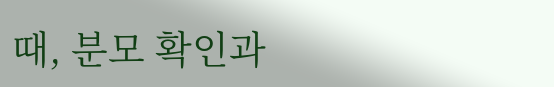때, 분모 확인과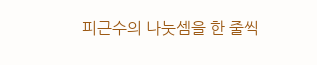피근수의 나눗셈을 한 줄씩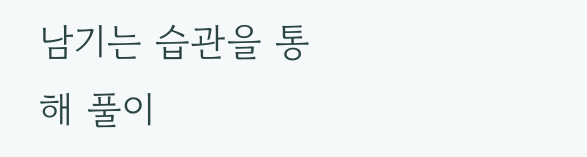남기는 습관을 통해 풀이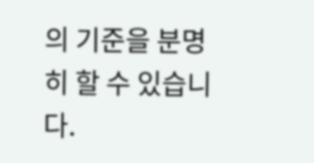의 기준을 분명히 할 수 있습니다.